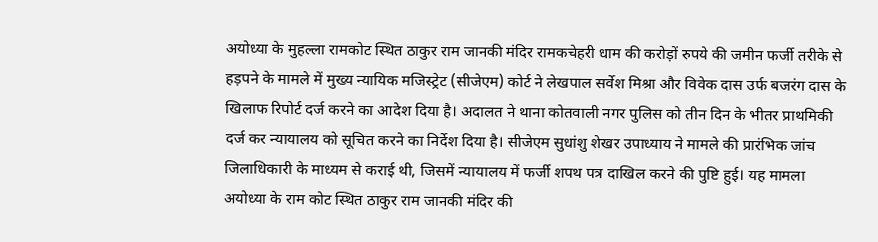अयोध्या के मुहल्ला रामकोट स्थित ठाकुर राम जानकी मंदिर रामकचेहरी धाम की करोड़ों रुपये की जमीन फर्जी तरीके से हड़पने के मामले में मुख्य न्यायिक मजिस्ट्रेट (सीजेएम) कोर्ट ने लेखपाल सर्वेश मिश्रा और विवेक दास उर्फ बजरंग दास के खिलाफ रिपोर्ट दर्ज करने का आदेश दिया है। अदालत ने थाना कोतवाली नगर पुलिस को तीन दिन के भीतर प्राथमिकी दर्ज कर न्यायालय को सूचित करने का निर्देश दिया है। सीजेएम सुधांशु शेखर उपाध्याय ने मामले की प्रारंभिक जांच जिलाधिकारी के माध्यम से कराई थी, जिसमें न्यायालय में फर्जी शपथ पत्र दाखिल करने की पुष्टि हुई। यह मामला अयोध्या के राम कोट स्थित ठाकुर राम जानकी मंदिर की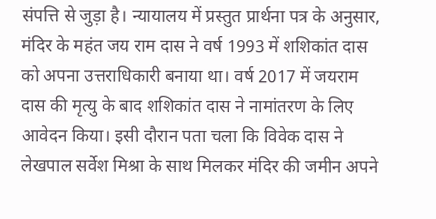संपत्ति से जुड़ा है। न्यायालय में प्रस्तुत प्रार्थना पत्र के अनुसार, मंदिर के महंत जय राम दास ने वर्ष 1993 में शशिकांत दास को अपना उत्तराधिकारी बनाया था। वर्ष 2017 में जयराम दास की मृत्यु के बाद शशिकांत दास ने नामांतरण के लिए आवेदन किया। इसी दौरान पता चला कि विवेक दास ने लेखपाल सर्वेश मिश्रा के साथ मिलकर मंदिर की जमीन अपने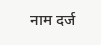नाम दर्ज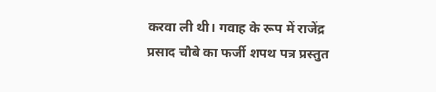करवा ली थी। गवाह के रूप में राजेंद्र प्रसाद चौबे का फर्जी शपथ पत्र प्रस्तुत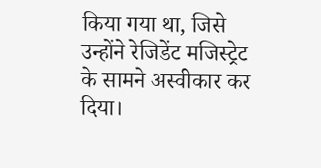किया गया था, जिसे उन्होंने रेजिडेंट मजिस्ट्रेट के सामने अस्वीकार कर दिया।